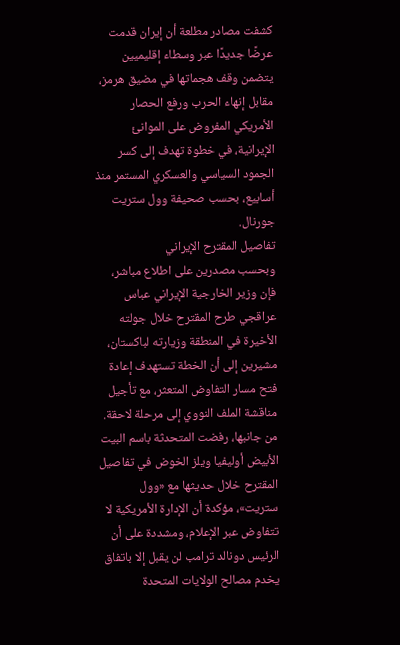كشفت مصادر مطلعة أن إيران قدمت عرضًا جديدًا عبر وسطاء إقليميين يتضمن وقف هجماتها في مضيق هرمز، مقابل إنهاء الحرب ورفع الحصار الأمريكي المفروض على الموانئ الإيرانية، في خطوة تهدف إلى كسر الجمود السياسي والعسكري المستمر منذ أسابيع، بحسب صحيفة وول ستريت جورنال.
تفاصيل المقترح الإيراني
وبحسب مصدرين على اطلاع مباشر، فإن وزير الخارجية الإيراني عباس عراقجي طرح المقترح خلال جولته الأخيرة في المنطقة وزيارته لباكستان، مشيرين إلى أن الخطة تستهدف إعادة فتح مسار التفاوض المتعثر، مع تأجيل مناقشة الملف النووي إلى مرحلة لاحقة. من جانبها، رفضت المتحدثة باسم البيت الأبيض أوليفيا ويلز الخوض في تفاصيل المقترح خلال حديثها مع «وول ستريت»، مؤكدة أن الإدارة الأمريكية لا تتفاوض عبر الإعلام، ومشددة على أن الرئيس دونالد ترامب لن يقبل إلا باتفاق يخدم مصالح الولايات المتحدة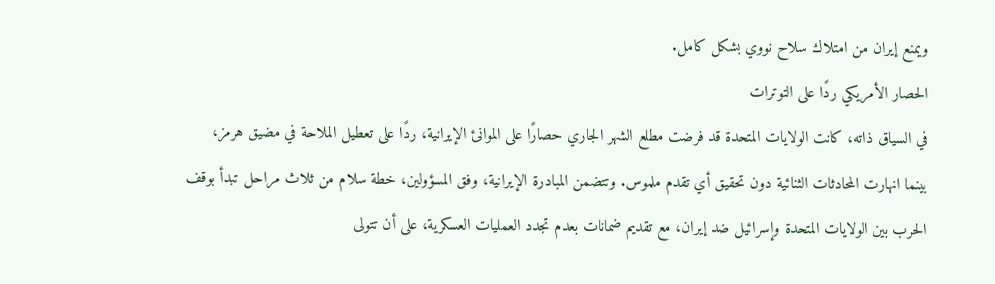ويمنع إيران من امتلاك سلاح نووي بشكل كامل.
الحصار الأمريكي ردًا على التوترات
في السياق ذاته، كانت الولايات المتحدة قد فرضت مطلع الشهر الجاري حصارًا على الموانئ الإيرانية، ردًا على تعطيل الملاحة في مضيق هرمز، بينما انهارت المحادثات الثنائية دون تحقيق أي تقدم ملموس. وتتضمن المبادرة الإيرانية، وفق المسؤولين، خطة سلام من ثلاث مراحل تبدأ بوقف الحرب بين الولايات المتحدة وإسرائيل ضد إيران، مع تقديم ضمانات بعدم تجدد العمليات العسكرية، على أن تتولى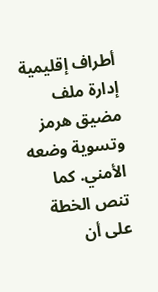أطراف إقليمية إدارة ملف مضيق هرمز وتسوية وضعه الأمني. كما تنص الخطة على أن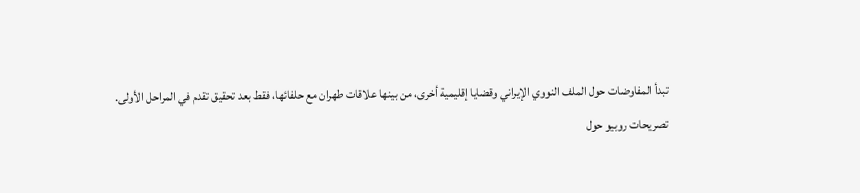تبدأ المفاوضات حول الملف النووي الإيراني وقضايا إقليمية أخرى، من بينها علاقات طهران مع حلفائها، فقط بعد تحقيق تقدم في المراحل الأولى.
تصريحات روبيو حول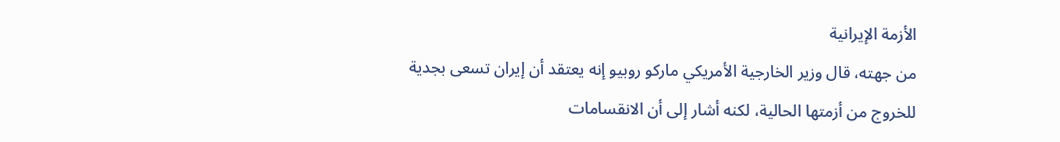الأزمة الإيرانية
من جهته، قال وزير الخارجية الأمريكي ماركو روبيو إنه يعتقد أن إيران تسعى بجدية للخروج من أزمتها الحالية، لكنه أشار إلى أن الانقسامات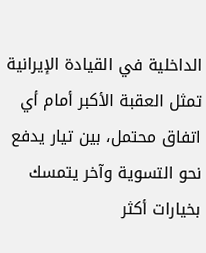الداخلية في القيادة الإيرانية تمثل العقبة الأكبر أمام أي اتفاق محتمل، بين تيار يدفع نحو التسوية وآخر يتمسك بخيارات أكثر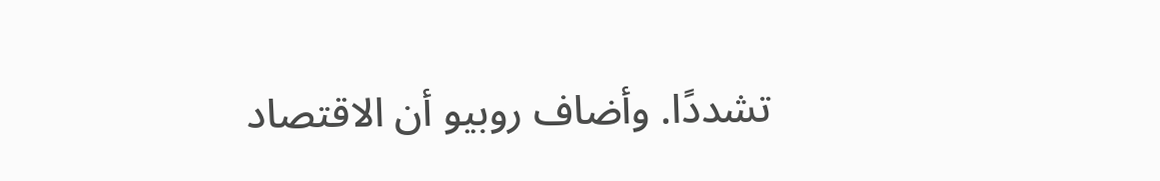تشددًا. وأضاف روبيو أن الاقتصاد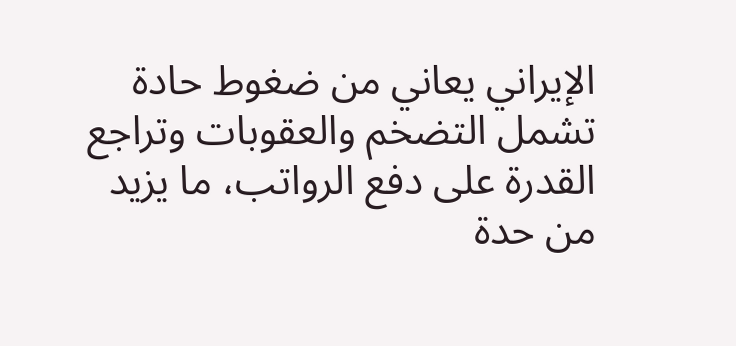الإيراني يعاني من ضغوط حادة تشمل التضخم والعقوبات وتراجع القدرة على دفع الرواتب، ما يزيد من حدة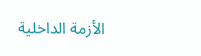الأزمة الداخلية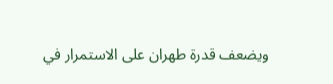ويضعف قدرة طهران على الاستمرار في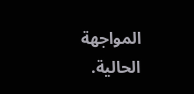المواجهة الحالية.